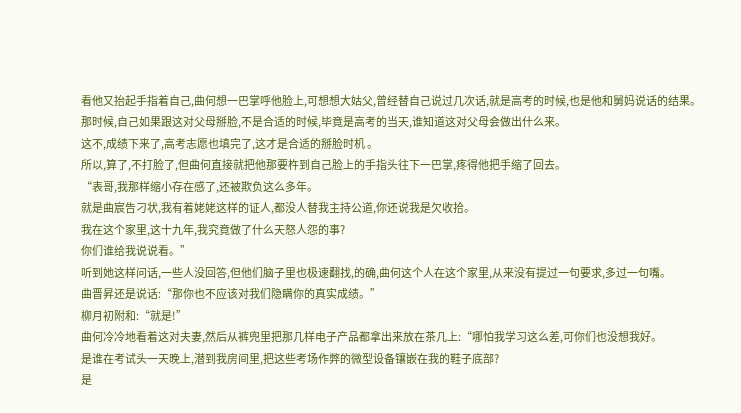看他又抬起手指着自己,曲何想一巴掌呼他脸上,可想想大姑父,曾经替自己说过几次话,就是高考的时候,也是他和舅妈说话的结果。
那时候,自己如果跟这对父母掰脸,不是合适的时候,毕竟是高考的当天,谁知道这对父母会做出什么来。
这不,成绩下来了,高考志愿也填完了,这才是合适的掰脸时机 。
所以,算了,不打脸了,但曲何直接就把他那要杵到自己脸上的手指头往下一巴掌,疼得他把手缩了回去。
“表哥,我那样缩小存在感了,还被欺负这么多年。
就是曲宸告刁状,我有着姥姥这样的证人,都没人替我主持公道,你还说我是欠收拾。
我在这个家里,这十九年,我究竟做了什么天怒人怨的事?
你们谁给我说说看。”
听到她这样问话,一些人没回答,但他们脑子里也极速翻找,的确,曲何这个人在这个家里,从来没有提过一句要求,多过一句嘴。
曲晋昇还是说话:“那你也不应该对我们隐瞒你的真实成绩。”
柳月初附和:“就是!”
曲何冷冷地看着这对夫妻,然后从裤兜里把那几样电子产品都拿出来放在茶几上:“哪怕我学习这么差,可你们也没想我好。
是谁在考试头一天晚上,潜到我房间里,把这些考场作弊的微型设备镶嵌在我的鞋子底部?
是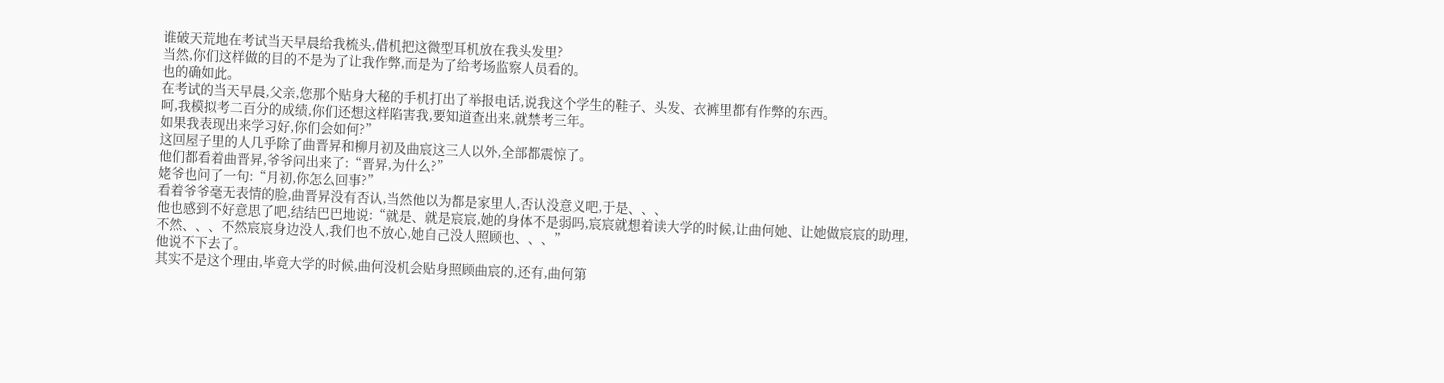谁破天荒地在考试当天早晨给我梳头,借机把这微型耳机放在我头发里?
当然,你们这样做的目的不是为了让我作弊,而是为了给考场监察人员看的。
也的确如此。
在考试的当天早晨,父亲,您那个贴身大秘的手机打出了举报电话,说我这个学生的鞋子、头发、衣裤里都有作弊的东西。
呵,我模拟考二百分的成绩,你们还想这样陷害我,要知道查出来,就禁考三年。
如果我表现出来学习好,你们会如何?”
这回屋子里的人几乎除了曲晋昇和柳月初及曲宸这三人以外,全部都震惊了。
他们都看着曲晋昇,爷爷问出来了:“晋昇,为什么?”
姥爷也问了一句:“月初,你怎么回事?”
看着爷爷毫无表情的脸,曲晋昇没有否认,当然他以为都是家里人,否认没意义吧,于是、、、
他也感到不好意思了吧,结结巴巴地说:“就是、就是宸宸,她的身体不是弱吗,宸宸就想着读大学的时候,让曲何她、让她做宸宸的助理,不然、、、不然宸宸身边没人,我们也不放心,她自己没人照顾也、、、”
他说不下去了。
其实不是这个理由,毕竟大学的时候,曲何没机会贴身照顾曲宸的,还有,曲何第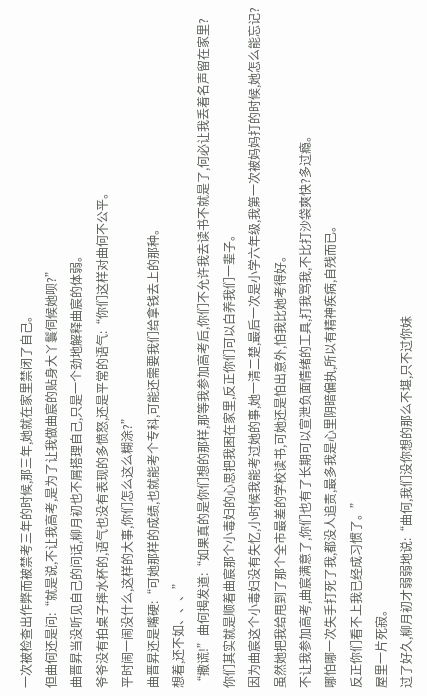一次被检查出作弊而被禁考三年的时候,那三年,她就在家里禁闭了自己。
但曲何还是问:“就是说,不让我高考,是为了让我做曲宸的贴身大丫鬟伺候她呗?”
曲晋昇当没听见自己的问话,柳月初也不屑搭理自己,只是一个劲地解释曲宸的体弱。
爷爷没有拍桌子摔水杯的,语气也没有表现的多愤怒,还是平常的语气:“你们这样对曲何不公平。
平时闹一闹没什么,这样的大事,你们怎么这么糊涂?”
曲晋昇还是嘴硬:“可她那样的成绩,也就能考个专科,可能还需要我们给拿钱去上的那种。
想着,还不如、、、”
“撒谎!”曲何揭发道:“如果真的是你们想的那样,那等我参加高考后,你们不允许我去读书不就是了,何必让我丢着名声留在家里?
你们其实就是顺着曲宸那个小毒妇的心思把我困在家里,反正你们可以白养我们一辈子。
因为曲宸这个小毒妇没有失忆,小时候我能考过她的事,她一清二楚,最后一次是小学六年级,我第一次被妈妈打的时候,她怎么能忘记?
虽然她把我给甩到了那个全市最差的学校读书,可她还是怕出意外,怕我比她考得好。
不让我参加高考,曲宸满意了,你们也有了长期可以宣泄负面情绪的工具,打我骂我,不比打沙袋爽快?多过瘾。
哪怕哪一次失手打死了我,都没人追责,最多我是心里阴暗偏执,所以有精神疾病,自残而已。
反正你们看不上我已经成习惯了。”
屋里一片死寂。
过了好久,柳月初才弱弱地说:“曲何,我们没你想的那么不堪,只不过你妹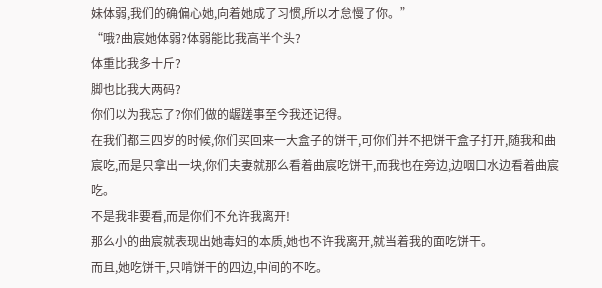妹体弱,我们的确偏心她,向着她成了习惯,所以才怠慢了你。”
“哦?曲宸她体弱?体弱能比我高半个头?
体重比我多十斤?
脚也比我大两码?
你们以为我忘了?你们做的龌蹉事至今我还记得。
在我们都三四岁的时候,你们买回来一大盒子的饼干,可你们并不把饼干盒子打开,随我和曲宸吃,而是只拿出一块,你们夫妻就那么看着曲宸吃饼干,而我也在旁边,边咽口水边看着曲宸吃。
不是我非要看,而是你们不允许我离开!
那么小的曲宸就表现出她毒妇的本质,她也不许我离开,就当着我的面吃饼干。
而且,她吃饼干,只啃饼干的四边,中间的不吃。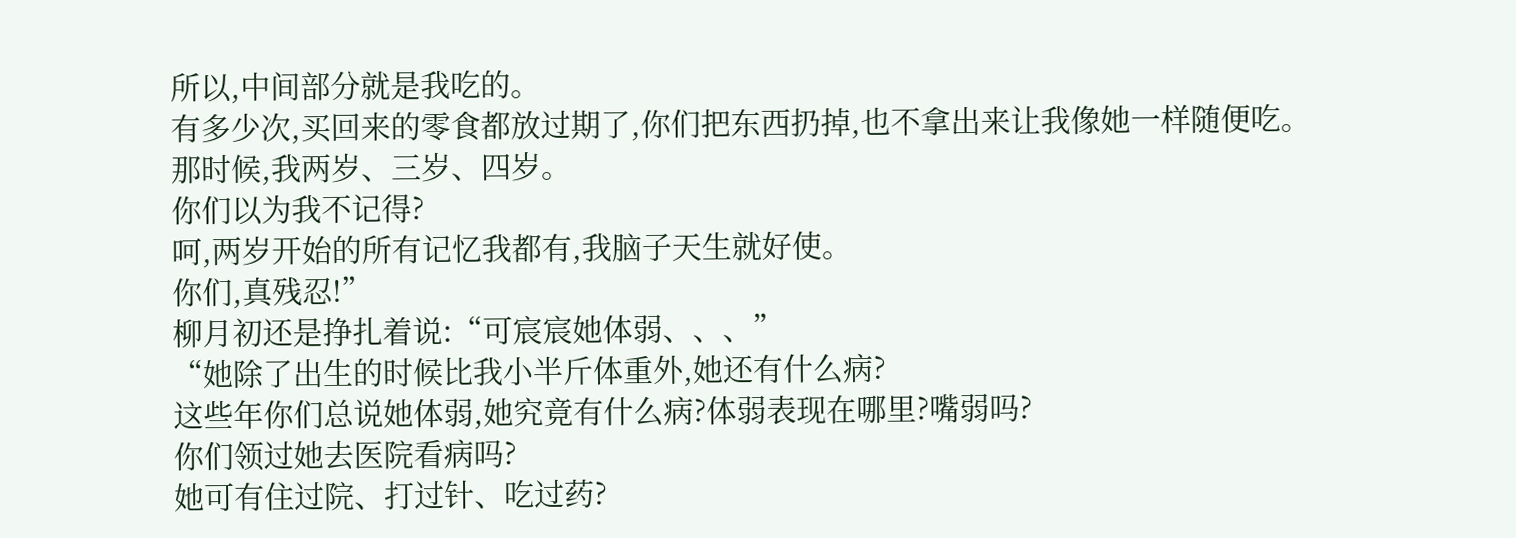所以,中间部分就是我吃的。
有多少次,买回来的零食都放过期了,你们把东西扔掉,也不拿出来让我像她一样随便吃。
那时候,我两岁、三岁、四岁。
你们以为我不记得?
呵,两岁开始的所有记忆我都有,我脑子天生就好使。
你们,真残忍!”
柳月初还是挣扎着说:“可宸宸她体弱、、、”
“她除了出生的时候比我小半斤体重外,她还有什么病?
这些年你们总说她体弱,她究竟有什么病?体弱表现在哪里?嘴弱吗?
你们领过她去医院看病吗?
她可有住过院、打过针、吃过药?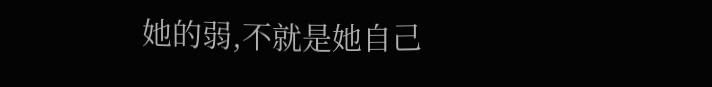她的弱,不就是她自己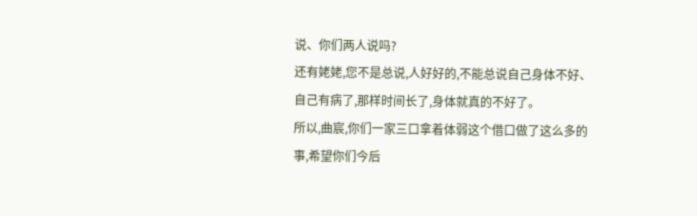说、你们两人说吗?
还有姥姥,您不是总说,人好好的,不能总说自己身体不好、自己有病了,那样时间长了,身体就真的不好了。
所以,曲宸,你们一家三口拿着体弱这个借口做了这么多的事,希望你们今后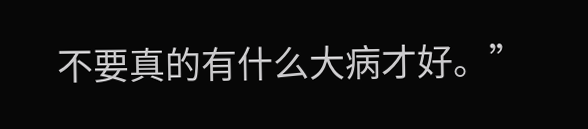不要真的有什么大病才好。”